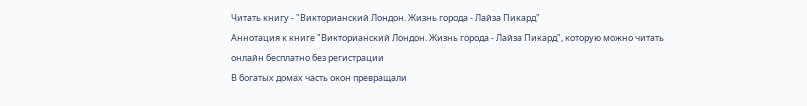Читать книгу - "Викторианский Лондон. Жизнь города - Лайза Пикард"
Аннотация к книге "Викторианский Лондон. Жизнь города - Лайза Пикард", которую можно читать онлайн бесплатно без регистрации
В богатых домах часть окон превращали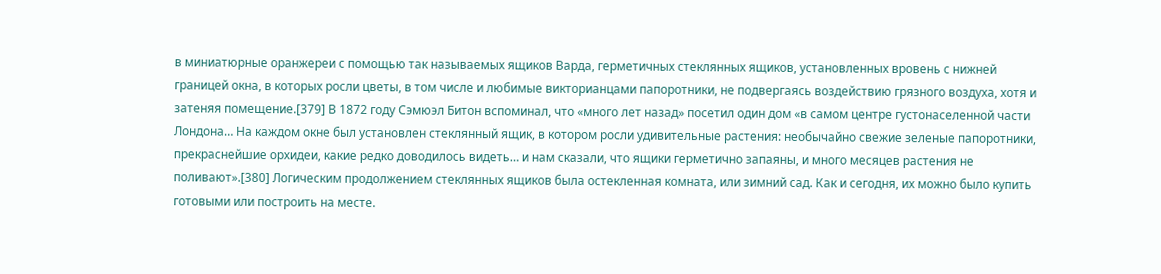в миниатюрные оранжереи с помощью так называемых ящиков Варда, герметичных стеклянных ящиков, установленных вровень с нижней границей окна, в которых росли цветы, в том числе и любимые викторианцами папоротники, не подвергаясь воздействию грязного воздуха, хотя и затеняя помещение.[379] В 1872 году Сэмюэл Битон вспоминал, что «много лет назад» посетил один дом «в самом центре густонаселенной части Лондона… На каждом окне был установлен стеклянный ящик, в котором росли удивительные растения: необычайно свежие зеленые папоротники, прекраснейшие орхидеи, какие редко доводилось видеть… и нам сказали, что ящики герметично запаяны, и много месяцев растения не поливают».[380] Логическим продолжением стеклянных ящиков была остекленная комната, или зимний сад. Как и сегодня, их можно было купить готовыми или построить на месте.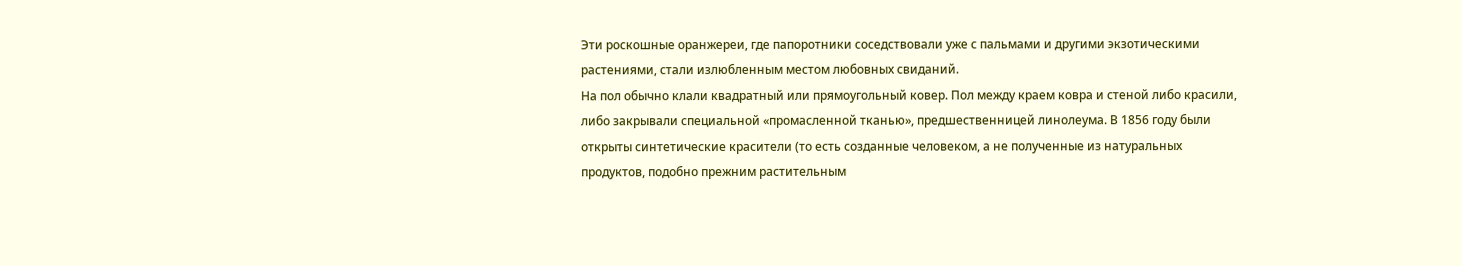Эти роскошные оранжереи, где папоротники соседствовали уже с пальмами и другими экзотическими растениями, стали излюбленным местом любовных свиданий.
На пол обычно клали квадратный или прямоугольный ковер. Пол между краем ковра и стеной либо красили, либо закрывали специальной «промасленной тканью», предшественницей линолеума. В 1856 году были открыты синтетические красители (то есть созданные человеком, а не полученные из натуральных продуктов, подобно прежним растительным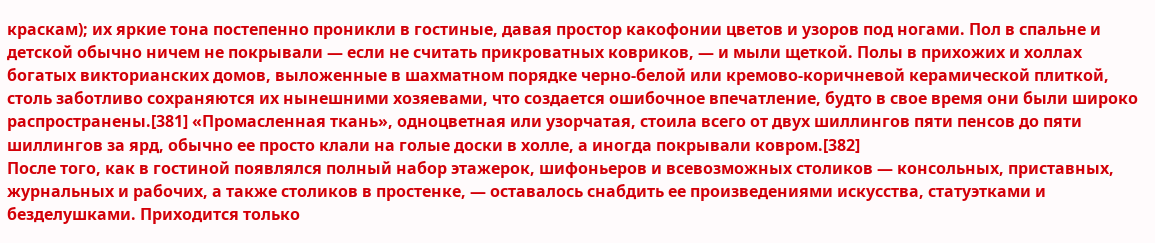краскам); их яркие тона постепенно проникли в гостиные, давая простор какофонии цветов и узоров под ногами. Пол в спальне и детской обычно ничем не покрывали — если не считать прикроватных ковриков, — и мыли щеткой. Полы в прихожих и холлах богатых викторианских домов, выложенные в шахматном порядке черно-белой или кремово-коричневой керамической плиткой, столь заботливо сохраняются их нынешними хозяевами, что создается ошибочное впечатление, будто в свое время они были широко распространены.[381] «Промасленная ткань», одноцветная или узорчатая, стоила всего от двух шиллингов пяти пенсов до пяти шиллингов за ярд, обычно ее просто клали на голые доски в холле, а иногда покрывали ковром.[382]
После того, как в гостиной появлялся полный набор этажерок, шифоньеров и всевозможных столиков — консольных, приставных, журнальных и рабочих, а также столиков в простенке, — оставалось снабдить ее произведениями искусства, статуэтками и безделушками. Приходится только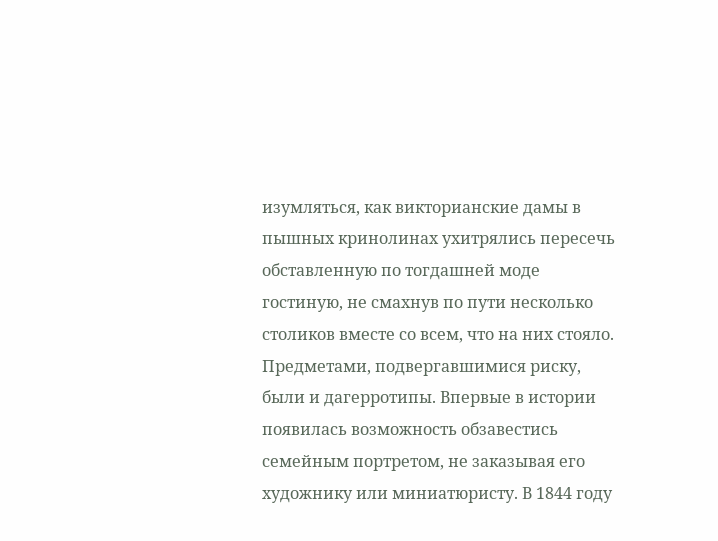изумляться, как викторианские дамы в пышных кринолинах ухитрялись пересечь обставленную по тогдашней моде гостиную, не смахнув по пути несколько столиков вместе со всем, что на них стояло. Предметами, подвергавшимися риску, были и дагерротипы. Впервые в истории появилась возможность обзавестись семейным портретом, не заказывая его художнику или миниатюристу. В 1844 году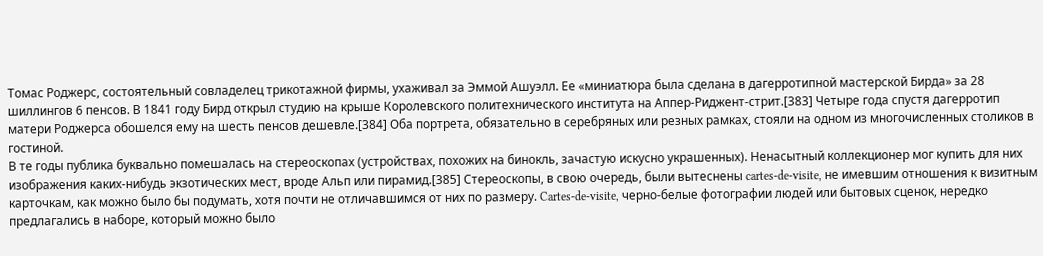Томас Роджерс, состоятельный совладелец трикотажной фирмы, ухаживал за Эммой Ашуэлл. Ее «миниатюра была сделана в дагерротипной мастерской Бирда» за 28 шиллингов 6 пенсов. В 1841 году Бирд открыл студию на крыше Королевского политехнического института на Аппер-Риджент-стрит.[383] Четыре года спустя дагерротип матери Роджерса обошелся ему на шесть пенсов дешевле.[384] Оба портрета, обязательно в серебряных или резных рамках, стояли на одном из многочисленных столиков в гостиной.
В те годы публика буквально помешалась на стереоскопах (устройствах, похожих на бинокль, зачастую искусно украшенных). Ненасытный коллекционер мог купить для них изображения каких-нибудь экзотических мест, вроде Альп или пирамид.[385] Стереоскопы, в свою очередь, были вытеснены cartes-de-visite, не имевшим отношения к визитным карточкам, как можно было бы подумать, хотя почти не отличавшимся от них по размеру. Cartes-de-visite, черно-белые фотографии людей или бытовых сценок, нередко предлагались в наборе, который можно было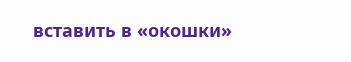вставить в «окошки»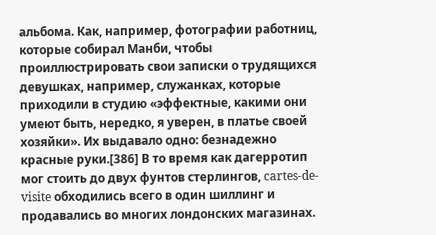альбома. Как, например, фотографии работниц, которые собирал Манби, чтобы проиллюстрировать свои записки о трудящихся девушках, например, служанках, которые приходили в студию «эффектные, какими они умеют быть, нередко, я уверен, в платье своей хозяйки». Их выдавало одно: безнадежно красные руки.[386] В то время как дагерротип мог стоить до двух фунтов стерлингов, cartes-de-visite обходились всего в один шиллинг и продавались во многих лондонских магазинах.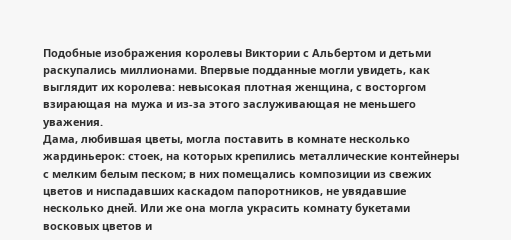Подобные изображения королевы Виктории с Альбертом и детьми раскупались миллионами. Впервые подданные могли увидеть, как выглядит их королева: невысокая плотная женщина, с восторгом взирающая на мужа и из-за этого заслуживающая не меньшего уважения.
Дама, любившая цветы, могла поставить в комнате несколько жардиньерок: стоек, на которых крепились металлические контейнеры с мелким белым песком; в них помещались композиции из свежих цветов и ниспадавших каскадом папоротников, не увядавшие несколько дней. Или же она могла украсить комнату букетами восковых цветов и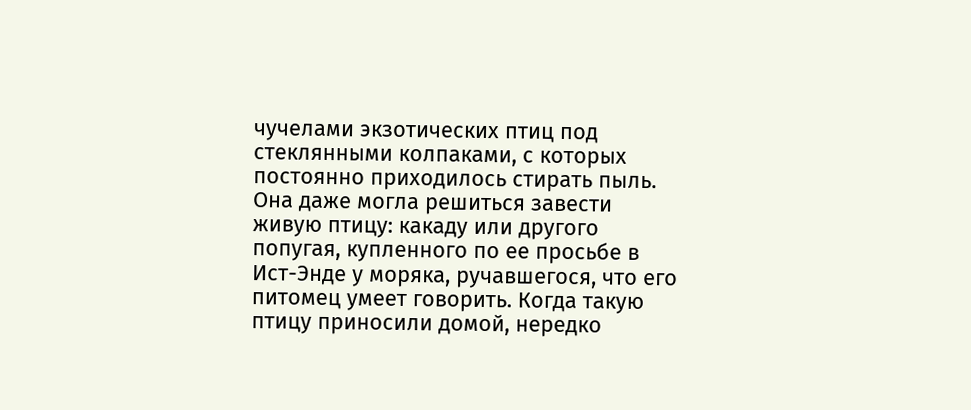чучелами экзотических птиц под стеклянными колпаками, с которых постоянно приходилось стирать пыль. Она даже могла решиться завести живую птицу: какаду или другого попугая, купленного по ее просьбе в Ист-Энде у моряка, ручавшегося, что его питомец умеет говорить. Когда такую птицу приносили домой, нередко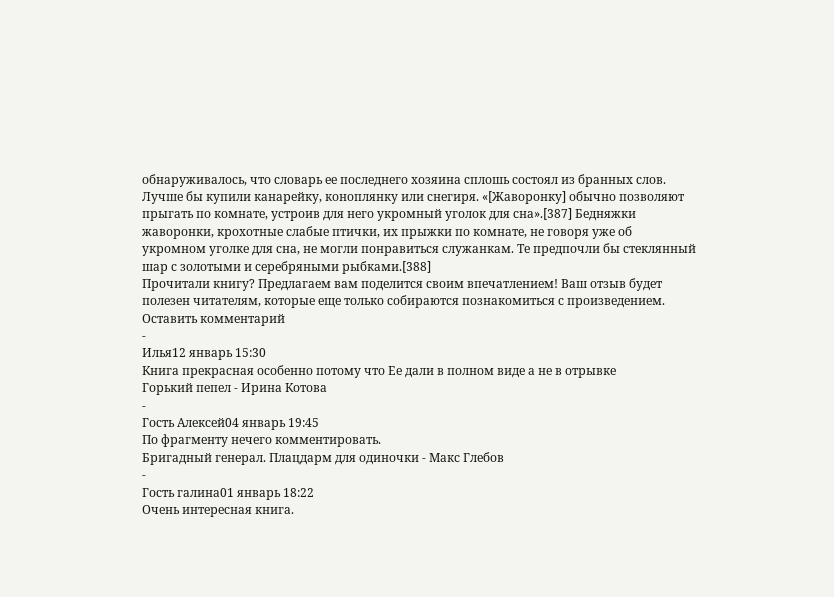обнаруживалось, что словарь ее последнего хозяина сплошь состоял из бранных слов. Лучше бы купили канарейку, коноплянку или снегиря. «[Жаворонку] обычно позволяют прыгать по комнате, устроив для него укромный уголок для сна».[387] Бедняжки жаворонки, крохотные слабые птички, их прыжки по комнате, не говоря уже об укромном уголке для сна, не могли понравиться служанкам. Те предпочли бы стеклянный шар с золотыми и серебряными рыбками.[388]
Прочитали книгу? Предлагаем вам поделится своим впечатлением! Ваш отзыв будет полезен читателям, которые еще только собираются познакомиться с произведением.
Оставить комментарий
-
Илья12 январь 15:30
Книга прекрасная особенно потому что Ее дали в полном виде а не в отрывке
Горький пепел - Ирина Котова
-
Гость Алексей04 январь 19:45
По фрагменту нечего комментировать.
Бригадный генерал. Плацдарм для одиночки - Макс Глебов
-
Гость галина01 январь 18:22
Очень интересная книга.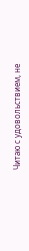Читаю с удовольствием, не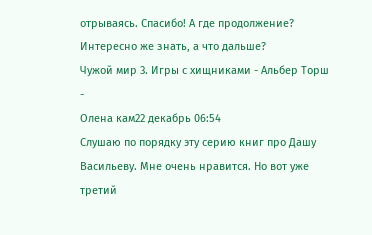отрываясь. Спасибо! А где продолжение? Интересно же знать, а что дальше?
Чужой мир 3. Игры с хищниками - Альбер Торш
-
Олена кам22 декабрь 06:54
Слушаю по порядку эту серию книг про Дашу Васильеву. Мне очень нравится. Но вот уже третий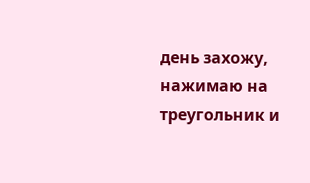день захожу, нажимаю на треугольник и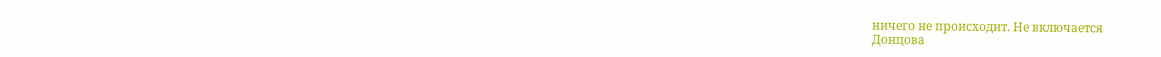ничего не происходит. Не включается
Донцова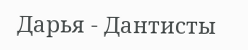Дарья - Дантисты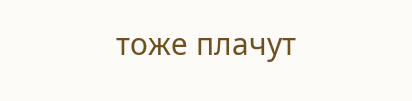тоже плачут